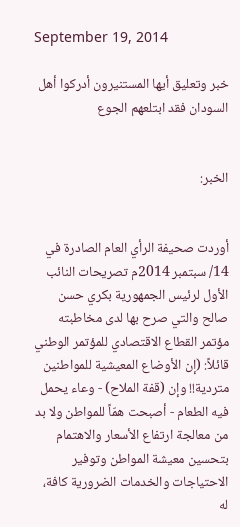September 19, 2014

خبر وتعليق أيها المستنيرون أدركوا أهل السودان فقد ابتلعهم الجوع


الخبر:


أوردت صحيفة الرأي العام الصادرة في 14/ سبتمبر 2014م تصريحات النائب الأول لرئيس الجمهورية بكري حسن صالح والتي صرح بها لدى مخاطبته مؤتمر القطاع الاقتصادي للمؤتمر الوطني قائلاً: (إن الأوضاع المعيشية للمواطنين متردية!! وإن (قفة الملاح) - وعاء يحمل فيه الطعام - أصبحت همّاً للمواطن ولا بد من معالجة ارتفاع الأسعار والاهتمام بتحسين معيشة المواطن وتوفير الاحتياجات والخدمات الضرورية كافة، له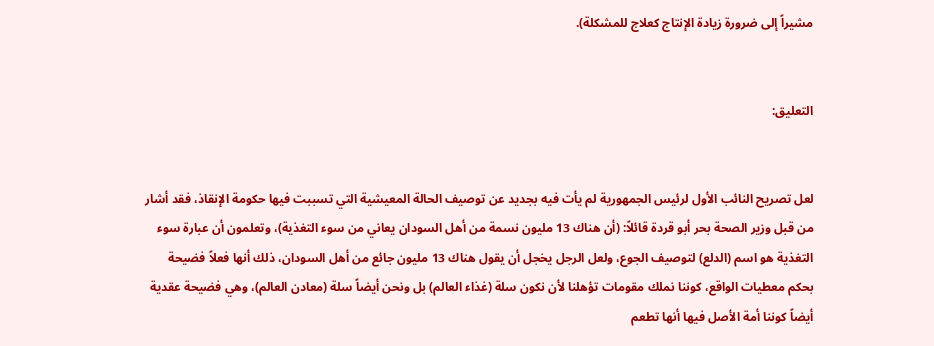مشيراً إلى ضرورة زيادة الإنتاج كعلاج للمشكلة).


التعليق:


لعل تصريح النائب الأول لرئيس الجمهورية لم يأت فيه بجديد عن توصيف الحالة المعيشية التي تسببت فيها حكومة الإنقاذ، فقد أشار من قبل وزير الصحة بحر أبو قردة قائلاً: (أن هناك 13 مليون نسمة من أهل السودان يعاني من سوء التغذية)، وتعلمون أن عبارة سوء التغذية هو اسم (الدلع) لتوصيف الجوع، ولعل الرجل يخجل أن يقول هناك 13 مليون جائع من أهل السودان، ذلك أنها فعلاً فضيحة بحكم معطيات الواقع، كوننا نملك مقومات تؤهلنا لأن نكون سلة (غذاء العالم) بل ونحن أيضاً سلة (معادن العالم)، وهي فضيحة عقدية أيضاً كوننا أمة الأصل فيها أنها تطعم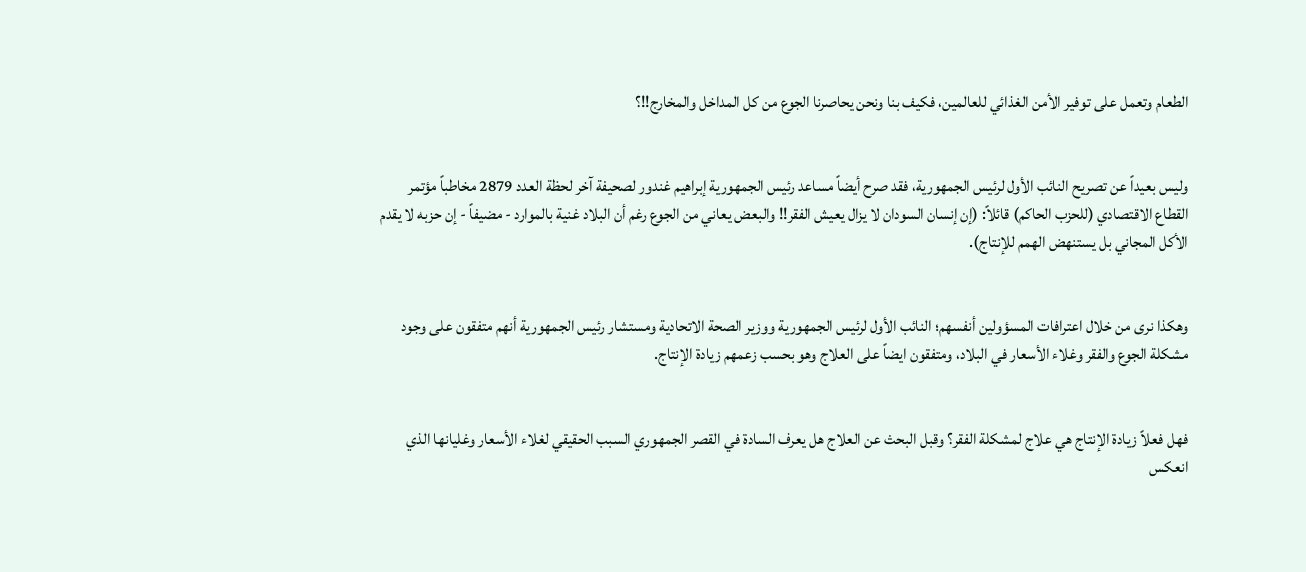الطعام وتعمل على توفير الأمن الغذائي للعالمين، فكيف بنا ونحن يحاصرنا الجوع من كل المداخل والمخارج!!؟


وليس بعيداً عن تصريح النائب الأول لرئيس الجمهورية، فقد صرح أيضاً مساعد رئيس الجمهورية إبراهيم غندور لصحيفة آخر لحظة العدد 2879 مخاطباً مؤتمر القطاع الاقتصادي (للحزب الحاكم) قائلاً: (إن إنسان السودان لا يزال يعيش الفقر!! والبعض يعاني من الجوع رغم أن البلاد غنية بالموارد - مضيفاً - إن حزبه لا يقدم الأكل المجاني بل يستنهض الهمم للإنتاج).


وهكذا نرى من خلال اعترافات المسؤولين أنفسهم؛ النائب الأول لرئيس الجمهورية ووزير الصحة الاتحادية ومستشار رئيس الجمهورية أنهم متفقون على وجود مشكلة الجوع والفقر وغلاء الأسعار في البلاد، ومتفقون ايضاً على العلاج وهو بحسب زعمهم زيادة الإنتاج.


فهل فعلاً زيادة الإنتاج هي علاج لمشكلة الفقر؟ وقبل البحث عن العلاج هل يعرف السادة في القصر الجمهوري السبب الحقيقي لغلاء الأسعار وغليانها الذي انعكس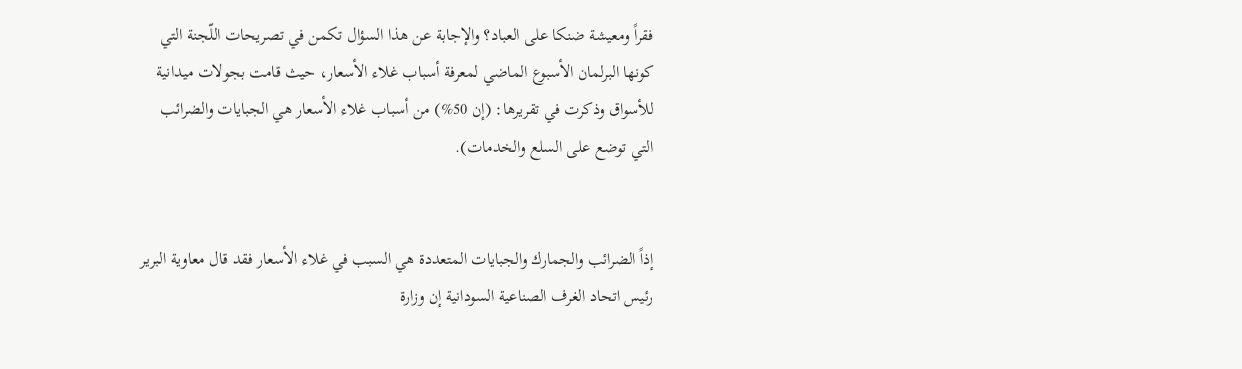فقراً ومعيشة ضنكا على العباد؟ والإجابة عن هذا السؤال تكمن في تصريحات اللّجنة التي كونها البرلمان الأسبوع الماضي لمعرفة أسباب غلاء الأسعار، حيث قامت بجولات ميدانية للأسواق وذكرت في تقريرها: (إن 50%) من أسباب غلاء الأسعار هي الجبايات والضرائب التي توضع على السلع والخدمات).


إذاً الضرائب والجمارك والجبايات المتعددة هي السبب في غلاء الأسعار فقد قال معاوية البرير رئيس اتحاد الغرف الصناعية السودانية إن وزارة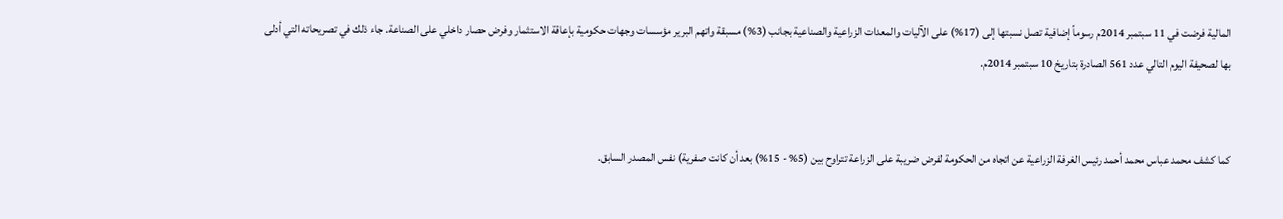المالية فرضت في 11 سبتمبر 2014م رسوماً إضافية تصل نسبتها إلى (17%) على الآليات والمعدات الزراعية والصناعية بجانب (3%) مسبقة واتهم البرير مؤسسات وجهات حكومية بإعاقة الاستثمار وفرض حصار داخلي على الصناعة. جاء ذلك في تصريحاته التي أدلى بها لصحيفة اليوم التالي عدد 561 الصادرة بتاريخ 10 سبتمبر 2014م.


كما كشف محمد عباس محمد أحمد رئيس الغرفة الزراعية عن اتجاه من الحكومة لفرض ضريبة على الزراعة تتراوح بين (5% - 15%) بعد أن كانت صفرية) نفس المصدر السابق.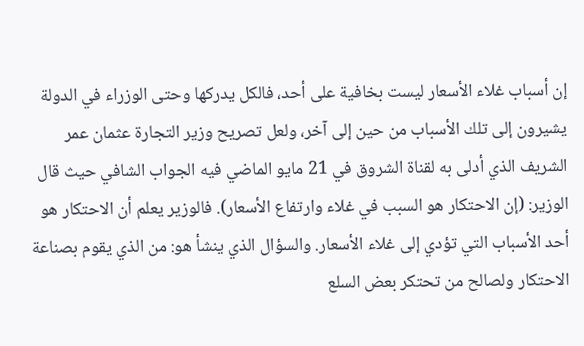إن أسباب غلاء الأسعار ليست بخافية على أحد، فالكل يدركها وحتى الوزراء في الدولة يشيرون إلى تلك الأسباب من حين إلى آخر، ولعل تصريح وزير التجارة عثمان عمر الشريف الذي أدلى به لقناة الشروق في 21 مايو الماضي فيه الجواب الشافي حيث قال الوزير: (إن الاحتكار هو السبب في غلاء وارتفاع الأسعار). فالوزير يعلم أن الاحتكار هو أحد الأسباب التي تؤدي إلى غلاء الأسعار. والسؤال الذي ينشأ هو: من الذي يقوم بصناعة الاحتكار ولصالح من تحتكر بعض السلع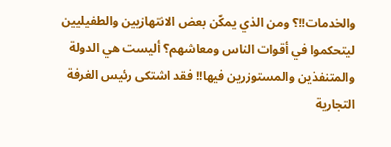والخدمات!!؟ ومن الذي يمكّن بعض الانتهازيين والطفيليين ليتحكموا في أقوات الناس ومعاشهم؟ أليست هي الدولة والمتنفذين والمستوزرين فيها!! فقد اشتكى رئيس الغرفة التجارية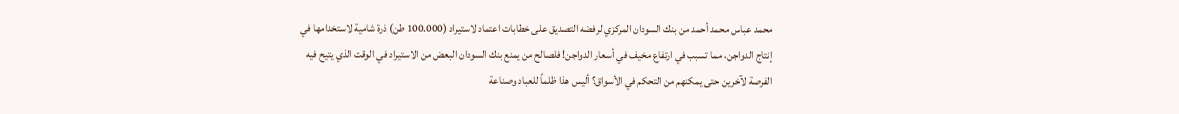محمد عباس محمد أحمد من بنك السودان المركزي لرفضه التصديق على خطابات اعتماد لاستيراد (100.000 طن) ذرة شامية لاستخدامها في إنتاج الدواجن، مما تسبب في ارتفاع مخيف في أسعار الدواجن! فلصالح من يمنع بنك السودان البعض من الاستيراد في الوقت الذي يتيح فيه الفرصة لآخرين حتى يمكنهم من التحكم في الأسواق؟ أليس هذا ظلماً للعباد وصناعة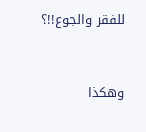للفقر والجوع!!؟


وهكذا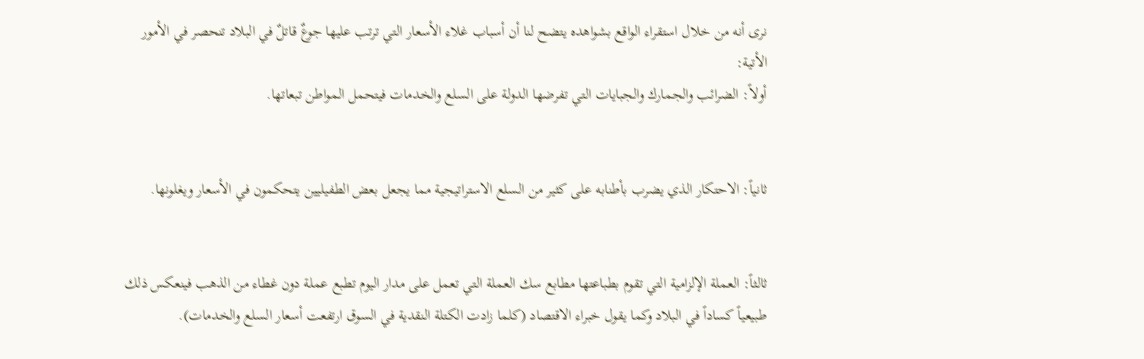نرى أنه من خلال استقراء الواقع بشواهده يتضح لنا أن أسباب غلاء الأسعار التي ترتب عليها جوعٌ قاتلٌ في البلاد تنحصر في الأمور الأتية:
أولاً: الضرائب والجمارك والجبايات التي تفرضها الدولة على السلع والخدمات فيتحمل المواطن تبعاتها.


ثانياً: الاحتكار الذي يضرب بأطنابه على كثير من السلع الاستراتيجية مما يجعل بعض الطفيليين يتحكمون في الأسعار ويغلونها.


ثالثاً: العملة الإلزامية التي تقوم بطباعتها مطابع سك العملة التي تعمل على مدار اليوم تطبع عملة دون غطاء من الذهب فينعكس ذلك طبيعياً كساداً في البلاد وكما يقول خبراء الاقتصاد (كلما زادت الكتلة النقدية في السوق ارتفعت أسعار السلع والخدمات).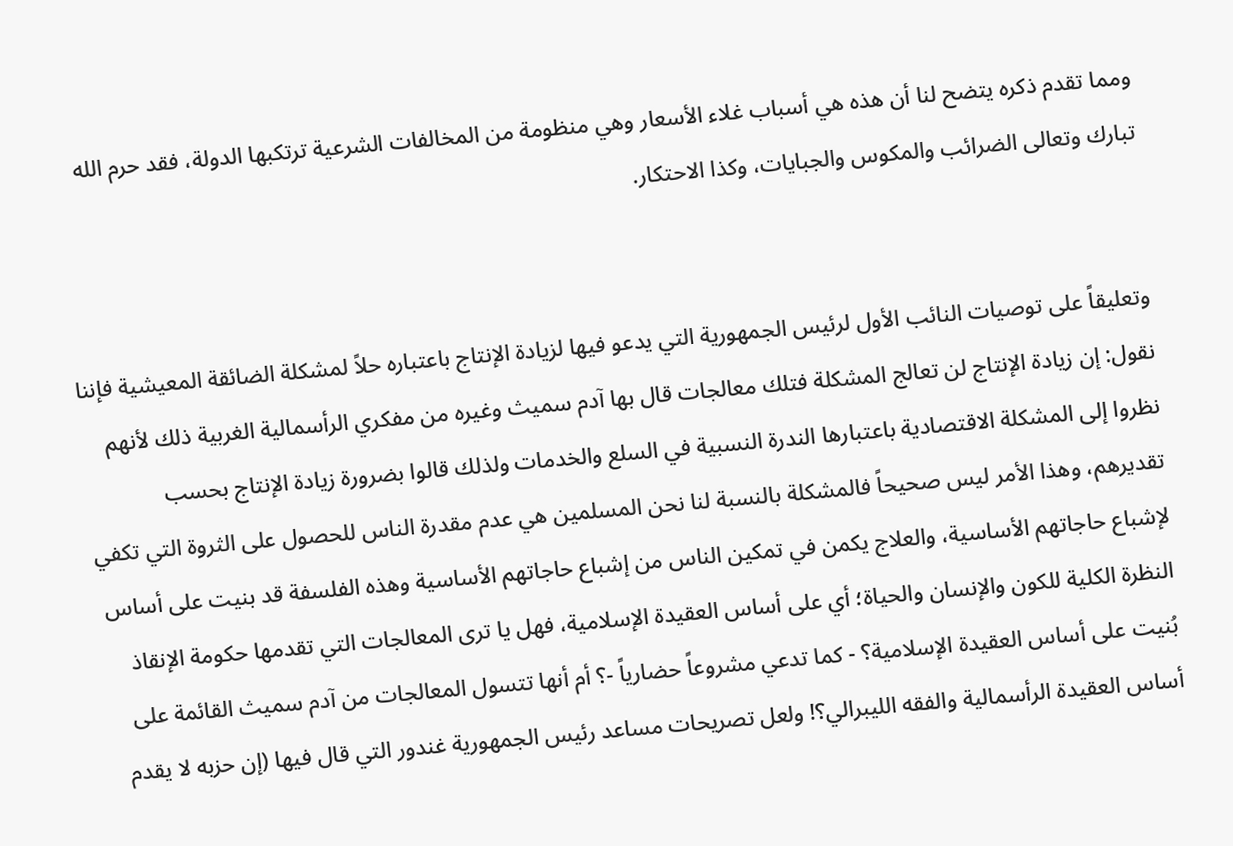ومما تقدم ذكره يتضح لنا أن هذه هي أسباب غلاء الأسعار وهي منظومة من المخالفات الشرعية ترتكبها الدولة، فقد حرم الله تبارك وتعالى الضرائب والمكوس والجبايات، وكذا الاحتكار.


وتعليقاً على توصيات النائب الأول لرئيس الجمهورية التي يدعو فيها لزيادة الإنتاج باعتباره حلاً لمشكلة الضائقة المعيشية فإننا نقول: إن زيادة الإنتاج لن تعالج المشكلة فتلك معالجات قال بها آدم سميث وغيره من مفكري الرأسمالية الغربية ذلك لأنهم نظروا إلى المشكلة الاقتصادية باعتبارها الندرة النسبية في السلع والخدمات ولذلك قالوا بضرورة زيادة الإنتاج بحسب تقديرهم، وهذا الأمر ليس صحيحاً فالمشكلة بالنسبة لنا نحن المسلمين هي عدم مقدرة الناس للحصول على الثروة التي تكفي لإشباع حاجاتهم الأساسية، والعلاج يكمن في تمكين الناس من إشباع حاجاتهم الأساسية وهذه الفلسفة قد بنيت على أساس النظرة الكلية للكون والإنسان والحياة؛ أي على أساس العقيدة الإسلامية، فهل يا ترى المعالجات التي تقدمها حكومة الإنقاذ بُنيت على أساس العقيدة الإسلامية؟ - كما تدعي مشروعاً حضارياً -؟ أم أنها تتسول المعالجات من آدم سميث القائمة على أساس العقيدة الرأسمالية والفقه الليبرالي؟! ولعل تصريحات مساعد رئيس الجمهورية غندور التي قال فيها (إن حزبه لا يقدم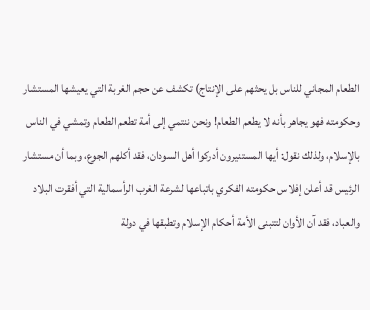الطعام المجاني للناس بل يحثهم على الإنتاج) تكشف عن حجم الغربة التي يعيشها المستشار وحكومته فهو يجاهر بأنه لا يطعم الطعام! ونحن ننتمي إلى أمة تطعم الطعام وتمشي في الناس بالإسلام، ولذلك نقول: أيها المستنيرون أدركوا أهل السودان، فقد أكلهم الجوع، وبما أن مستشار الرئيس قد أعلن إفلاس حكومته الفكري باتباعها لشرعة الغرب الرأسمالية التي أفقرت البلاد والعباد، فقد آن الأوان لتتبنى الأمة أحكام الإسلام وتطبقها في دولة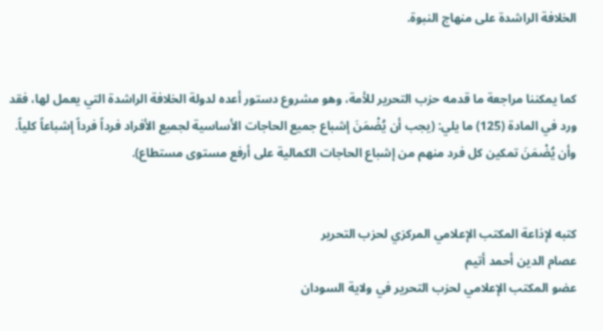الخلافة الراشدة على منهاج النبوة.


كما يمكننا مراجعة ما قدمه حزب التحرير للأمة، وهو مشروع دستور أعده لدولة الخلافة الراشدة التي يعمل لها، فقد ورد في المادة (125) ما يلي: (يجب أن يُضْمَنَ إشباع جميع الحاجات الأساسية لجميع الأفراد فرداً فرداً إشباعاً كلياً. وأن يُضْمَنَ تمكين كل فرد منهم من إشباع الحاجات الكمالية على أرفع مستوى مستطاع).


كتبه لإذاعة المكتب الإعلامي المركزي لحزب التحرير
عصام الدين أحمد أتيم
عضو المكتب الإعلامي لحزب التحرير في ولاية السودان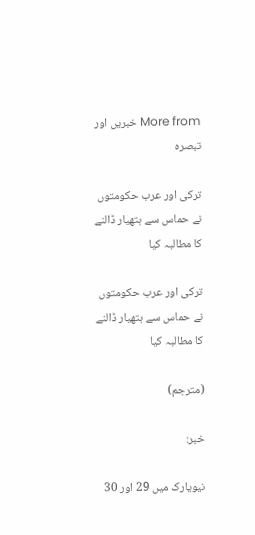More from خبریں اور تبصرہ

ترکی اور عرب حکومتوں نے حماس سے ہتھیار ڈالنے کا مطالبہ کیا

ترکی اور عرب حکومتوں نے حماس سے ہتھیار ڈالنے کا مطالبہ کیا

(مترجم)

خبر:

نیویارک میں 29 اور 30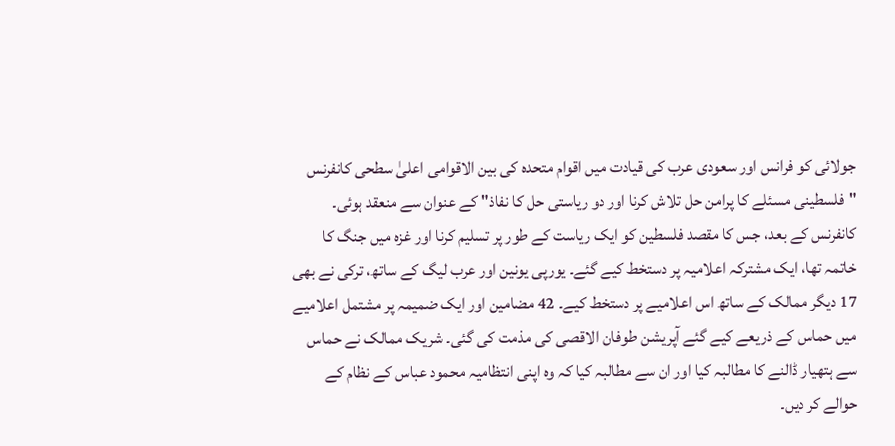جولائی کو فرانس اور سعودی عرب کی قیادت میں اقوام متحدہ کی بین الاقوامی اعلیٰ سطحی کانفرنس "فلسطینی مسئلے کا پرامن حل تلاش کرنا اور دو ریاستی حل کا نفاذ" کے عنوان سے منعقد ہوئی۔ کانفرنس کے بعد، جس کا مقصد فلسطین کو ایک ریاست کے طور پر تسلیم کرنا اور غزہ میں جنگ کا خاتمہ تھا، ایک مشترکہ اعلامیہ پر دستخط کیے گئے۔ یورپی یونین اور عرب لیگ کے ساتھ، ترکی نے بھی 17 دیگر ممالک کے ساتھ اس اعلامیے پر دستخط کیے۔ 42 مضامین اور ایک ضمیمہ پر مشتمل اعلامیے میں حماس کے ذریعے کیے گئے آپریشن طوفان الاقصی کی مذمت کی گئی۔ شریک ممالک نے حماس سے ہتھیار ڈالنے کا مطالبہ کیا اور ان سے مطالبہ کیا کہ وہ اپنی انتظامیہ محمود عباس کے نظام کے حوالے کر دیں۔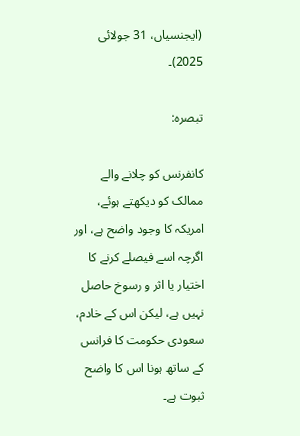(ایجنسیاں، 31 جولائی 2025)۔

تبصرہ:

کانفرنس کو چلانے والے ممالک کو دیکھتے ہوئے، امریکہ کا وجود واضح ہے، اور اگرچہ اسے فیصلے کرنے کا اختیار یا اثر و رسوخ حاصل نہیں ہے، لیکن اس کے خادم، سعودی حکومت کا فرانس کے ساتھ ہونا اس کا واضح ثبوت ہے۔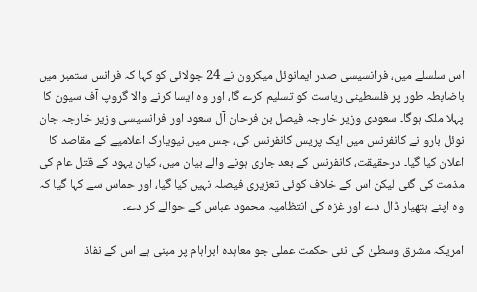اس سلسلے میں، فرانسیسی صدر ایمانوئل میکرون نے 24 جولائی کو کہا کہ فرانس ستمبر میں باضابطہ طور پر فلسطینی ریاست کو تسلیم کرے گا، اور وہ ایسا کرنے والا گروپ آف سیون کا پہلا ملک ہوگا۔ سعودی وزیر خارجہ فیصل بن فرحان آل سعود اور فرانسیسی وزیر خارجہ جان نوئل بارو نے کانفرنس میں ایک پریس کانفرنس کی، جس میں نیویارک اعلامیے کے مقاصد کا اعلان کیا گیا۔ درحقیقت، کانفرنس کے بعد جاری ہونے والے بیان میں، کیان یہود کے قتل عام کی مذمت کی گئی لیکن اس کے خلاف کوئی تعزیری فیصلہ نہیں کیا گیا، اور حماس سے کہا گیا کہ وہ اپنے ہتھیار ڈال دے اور غزہ کی انتظامیہ محمود عباس کے حوالے کر دے۔

امریکہ مشرق وسطیٰ کی نئی حکمت عملی جو معاہدہ ابراہام پر مبنی ہے اس کے نفاذ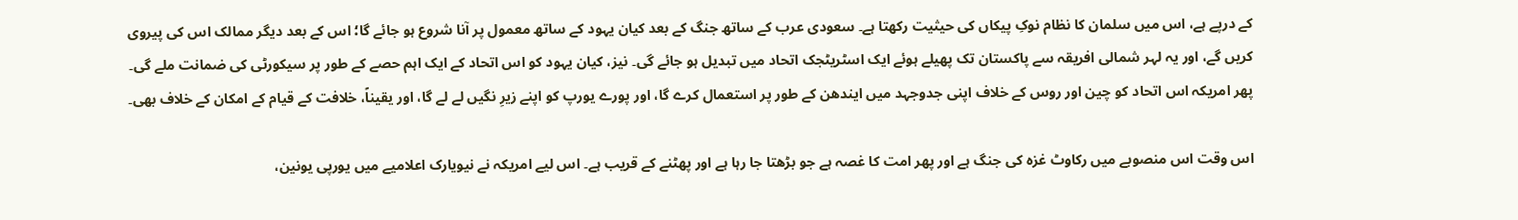کے درپے ہے، اس میں سلمان کا نظام نوکِ پیکاں کی حیثیت رکھتا ہے۔ سعودی عرب کے ساتھ جنگ کے بعد کیان یہود کے ساتھ معمول پر آنا شروع ہو جائے گا؛ اس کے بعد دیگر ممالک اس کی پیروی کریں گے، اور یہ لہر شمالی افریقہ سے پاکستان تک پھیلے ہوئے ایک اسٹریٹجک اتحاد میں تبدیل ہو جائے گی۔ نیز، کیان یہود کو اس اتحاد کے ایک اہم حصے کے طور پر سیکورٹی کی ضمانت ملے گی۔ پھر امریکہ اس اتحاد کو چین اور روس کے خلاف اپنی جدوجہد میں ایندھن کے طور پر استعمال کرے گا، اور پورے یورپ کو اپنے زیرِ نگیں لے لے گا، اور یقیناً، خلافت کے قیام کے امکان کے خلاف بھی۔

اس وقت اس منصوبے میں رکاوٹ غزہ کی جنگ ہے اور پھر امت کا غصہ ہے جو بڑھتا جا رہا ہے اور پھٹنے کے قریب ہے۔ اس لیے امریکہ نے نیویارک اعلامیے میں یورپی یونین،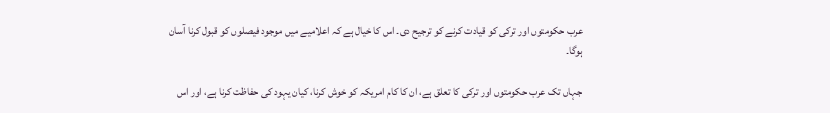عرب حکومتوں اور ترکی کو قیادت کرنے کو ترجیح دی۔ اس کا خیال ہے کہ اعلامیے میں موجود فیصلوں کو قبول کرنا آسان ہوگا۔

جہاں تک عرب حکومتوں اور ترکی کا تعلق ہے، ان کا کام امریکہ کو خوش کرنا، کیان یہود کی حفاظت کرنا ہے، اور اس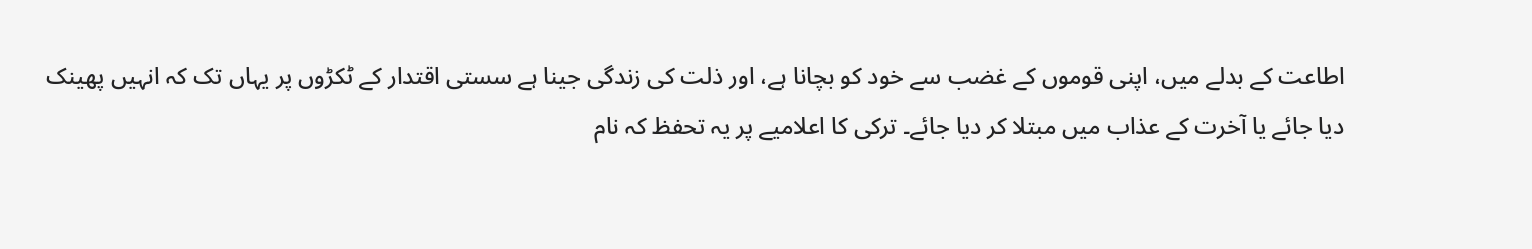اطاعت کے بدلے میں، اپنی قوموں کے غضب سے خود کو بچانا ہے، اور ذلت کی زندگی جینا ہے سستی اقتدار کے ٹکڑوں پر یہاں تک کہ انہیں پھینک دیا جائے یا آخرت کے عذاب میں مبتلا کر دیا جائے۔ ترکی کا اعلامیے پر یہ تحفظ کہ نام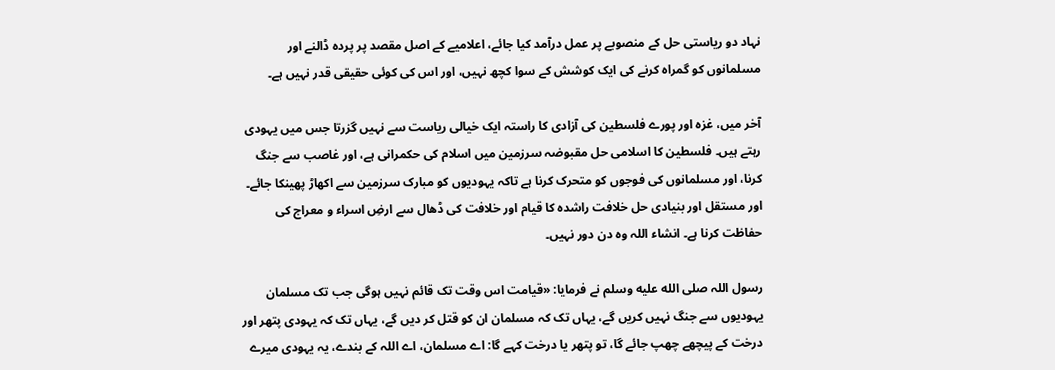نہاد دو ریاستی حل کے منصوبے پر عمل درآمد کیا جائے، اعلامیے کے اصل مقصد پر پردہ ڈالنے اور مسلمانوں کو گمراہ کرنے کی ایک کوشش کے سوا کچھ نہیں، اور اس کی کوئی حقیقی قدر نہیں ہے۔

آخر میں، غزہ اور پورے فلسطین کی آزادی کا راستہ ایک خیالی ریاست سے نہیں گزرتا جس میں یہودی رہتے ہیں۔ فلسطین کا اسلامی حل مقبوضہ سرزمین میں اسلام کی حکمرانی ہے، اور غاصب سے جنگ کرنا، اور مسلمانوں کی فوجوں کو متحرک کرنا ہے تاکہ یہودیوں کو مبارک سرزمین سے اکھاڑ پھینکا جائے۔ اور مستقل اور بنیادی حل خلافت راشدہ کا قیام اور خلافت کی ڈھال سے ارضِ اسراء و معراج کی حفاظت کرنا ہے۔ انشاء اللہ وہ دن دور نہیں۔

رسول اللہ صلى الله عليه وسلم نے فرمایا: «قیامت اس وقت تک قائم نہیں ہوگی جب تک مسلمان یہودیوں سے جنگ نہیں کریں گے، یہاں تک کہ مسلمان ان کو قتل کر دیں گے، یہاں تک کہ یہودی پتھر اور درخت کے پیچھے چھپ جائے گا، تو پتھر یا درخت کہے گا: اے مسلمان، اے اللہ کے بندے، یہ یہودی میرے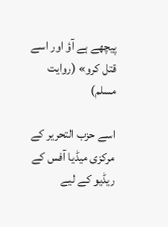پیچھے ہے آؤ اور اسے قتل کرو» (روایت مسلم)

اسے حزب التحریر کے مرکزی میڈیا آفس کے ریڈیو کے لیے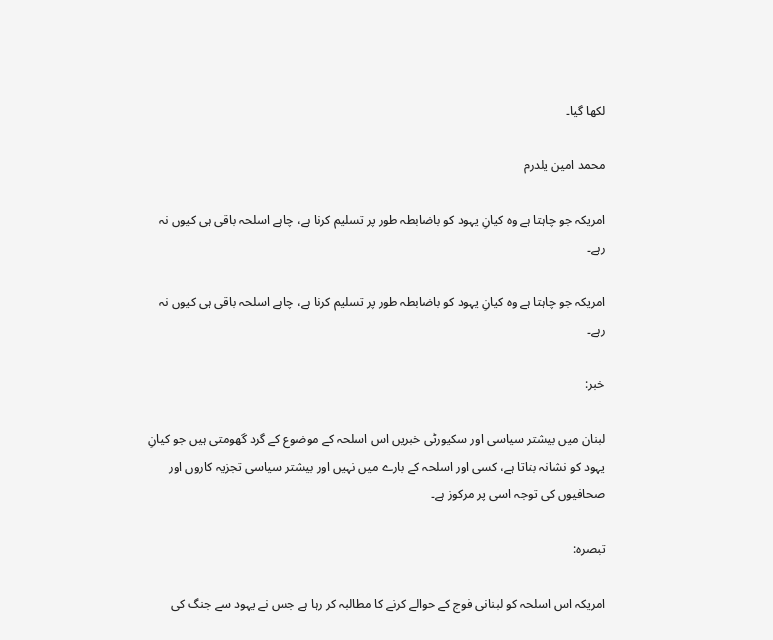لکھا گیا۔

محمد امین یلدرم

امریکہ جو چاہتا ہے وہ کیانِ یہود کو باضابطہ طور پر تسلیم کرنا ہے، چاہے اسلحہ باقی ہی کیوں نہ رہے۔

امریکہ جو چاہتا ہے وہ کیانِ یہود کو باضابطہ طور پر تسلیم کرنا ہے، چاہے اسلحہ باقی ہی کیوں نہ رہے۔

خبر:

لبنان میں بیشتر سیاسی اور سکیورٹی خبریں اس اسلحہ کے موضوع کے گرد گھومتی ہیں جو کیانِ یہود کو نشانہ بناتا ہے، کسی اور اسلحہ کے بارے میں نہیں اور بیشتر سیاسی تجزیہ کاروں اور صحافیوں کی توجہ اسی پر مرکوز ہے۔

تبصرہ:

امریکہ اس اسلحہ کو لبنانی فوج کے حوالے کرنے کا مطالبہ کر رہا ہے جس نے یہود سے جنگ کی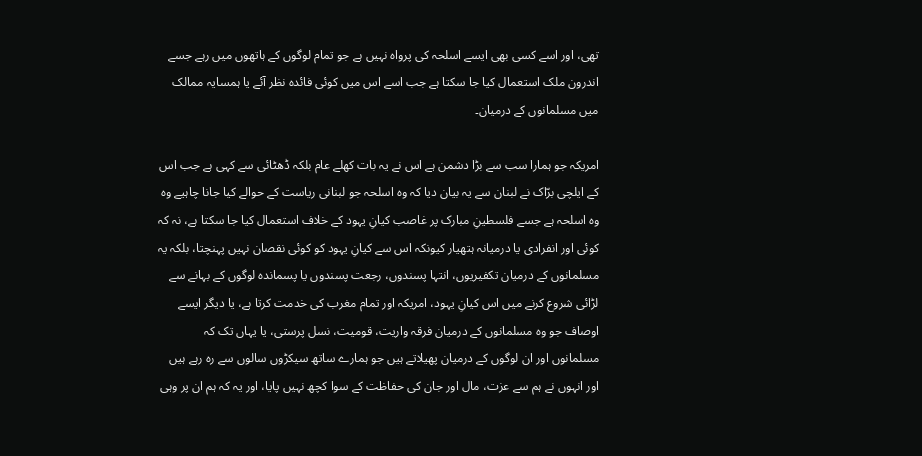تھی، اور اسے کسی بھی ایسے اسلحہ کی پرواہ نہیں ہے جو تمام لوگوں کے ہاتھوں میں رہے جسے اندرون ملک استعمال کیا جا سکتا ہے جب اسے اس میں کوئی فائدہ نظر آئے یا ہمسایہ ممالک میں مسلمانوں کے درمیان۔

امریکہ جو ہمارا سب سے بڑا دشمن ہے اس نے یہ بات کھلے عام بلکہ ڈھٹائی سے کہی ہے جب اس کے ایلچی برّاک نے لبنان سے یہ بیان دیا کہ وہ اسلحہ جو لبنانی ریاست کے حوالے کیا جانا چاہیے وہ وہ اسلحہ ہے جسے فلسطینِ مبارک پر غاصب کیانِ یہود کے خلاف استعمال کیا جا سکتا ہے، نہ کہ کوئی اور انفرادی یا درمیانہ ہتھیار کیونکہ اس سے کیانِ یہود کو کوئی نقصان نہیں پہنچتا، بلکہ یہ مسلمانوں کے درمیان تکفیریوں، انتہا پسندوں، رجعت پسندوں یا پسماندہ لوگوں کے بہانے سے لڑائی شروع کرنے میں اس کیانِ یہود، امریکہ اور تمام مغرب کی خدمت کرتا ہے، یا دیگر ایسے اوصاف جو وہ مسلمانوں کے درمیان فرقہ واریت، قومیت، نسل پرستی، یا یہاں تک کہ مسلمانوں اور ان لوگوں کے درمیان پھیلاتے ہیں جو ہمارے ساتھ سیکڑوں سالوں سے رہ رہے ہیں اور انہوں نے ہم سے عزت، مال اور جان کی حفاظت کے سوا کچھ نہیں پایا، اور یہ کہ ہم ان پر وہی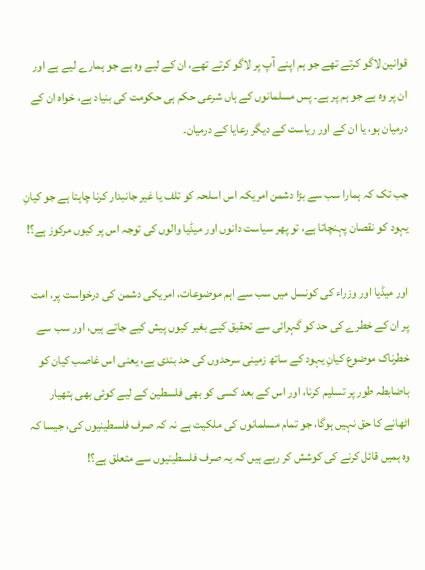قوانین لاگو کرتے تھے جو ہم اپنے آپ پر لاگو کرتے تھے، ان کے لیے وہ ہے جو ہمارے لیے ہے اور ان پر وہ ہے جو ہم پر ہے۔ پس مسلمانوں کے ہاں شرعی حکم ہی حکومت کی بنیاد ہے، خواہ ان کے درمیان ہو، یا ان کے اور ریاست کے دیگر رعایا کے درمیان۔

جب تک کہ ہمارا سب سے بڑا دشمن امریکہ اس اسلحہ کو تلف یا غیر جانبدار کرنا چاہتا ہے جو کیانِ یہود کو نقصان پہنچاتا ہے، تو پھر سیاست دانوں اور میڈیا والوں کی توجہ اس پر کیوں مرکوز ہے؟!

اور میڈیا اور وزراء کی کونسل میں سب سے اہم موضوعات، امریکی دشمن کی درخواست پر، امت پر ان کے خطرے کی حد کو گہرائی سے تحقیق کیے بغیر کیوں پیش کیے جاتے ہیں، اور سب سے خطرناک موضوع کیانِ یہود کے ساتھ زمینی سرحدوں کی حد بندی ہے، یعنی اس غاصب کیان کو باضابطہ طور پر تسلیم کرنا، اور اس کے بعد کسی کو بھی فلسطین کے لیے کوئی بھی ہتھیار اٹھانے کا حق نہیں ہوگا، جو تمام مسلمانوں کی ملکیت ہے نہ کہ صرف فلسطینیوں کی، جیسا کہ وہ ہمیں قائل کرنے کی کوشش کر رہے ہیں کہ یہ صرف فلسطینیوں سے متعلق ہے؟!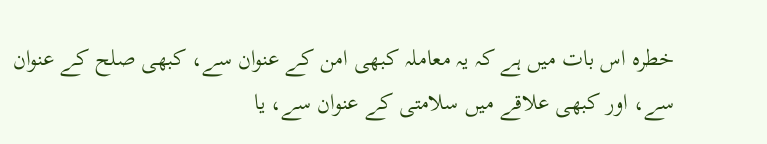خطرہ اس بات میں ہے کہ یہ معاملہ کبھی امن کے عنوان سے، کبھی صلح کے عنوان سے، اور کبھی علاقے میں سلامتی کے عنوان سے، یا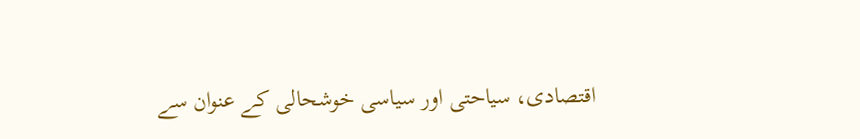اقتصادی، سیاحتی اور سیاسی خوشحالی کے عنوان سے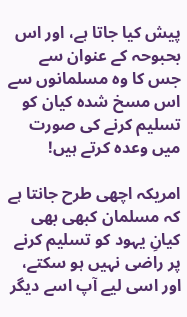پیش کیا جاتا ہے، اور اس بحبوحہ کے عنوان سے جس کا وہ مسلمانوں سے اس مسخ شدہ کیان کو تسلیم کرنے کی صورت میں وعدہ کرتے ہیں!

امریکہ اچھی طرح جانتا ہے کہ مسلمان کبھی بھی کیانِ یہود کو تسلیم کرنے پر راضی نہیں ہو سکتے، اور اسی لیے آپ اسے دیگر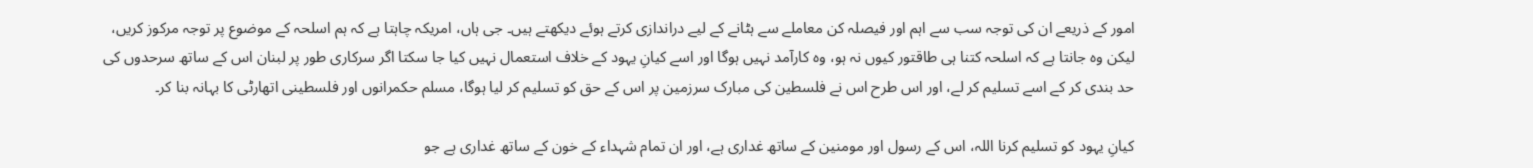امور کے ذریعے ان کی توجہ سب سے اہم اور فیصلہ کن معاملے سے ہٹانے کے لیے دراندازی کرتے ہوئے دیکھتے ہیں۔ جی ہاں، امریکہ چاہتا ہے کہ ہم اسلحہ کے موضوع پر توجہ مرکوز کریں، لیکن وہ جانتا ہے کہ اسلحہ کتنا ہی طاقتور کیوں نہ ہو، وہ کارآمد نہیں ہوگا اور اسے کیانِ یہود کے خلاف استعمال نہیں کیا جا سکتا اگر سرکاری طور پر لبنان اس کے ساتھ سرحدوں کی حد بندی کر کے اسے تسلیم کر لے، اور اس طرح اس نے فلسطین کی مبارک سرزمین پر اس کے حق کو تسلیم کر لیا ہوگا، مسلم حکمرانوں اور فلسطینی اتھارٹی کا بہانہ بنا کر۔

کیانِ یہود کو تسلیم کرنا اللہ، اس کے رسول اور مومنین کے ساتھ غداری ہے، اور ان تمام شہداء کے خون کے ساتھ غداری ہے جو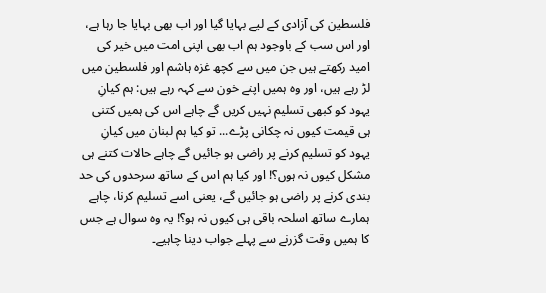فلسطین کی آزادی کے لیے بہایا گیا اور اب بھی بہایا جا رہا ہے، اور اس سب کے باوجود ہم اب بھی اپنی امت میں خیر کی امید رکھتے ہیں جن میں سے کچھ غزہ ہاشم اور فلسطین میں لڑ رہے ہیں، اور وہ ہمیں اپنے خون سے کہہ رہے ہیں: ہم کیانِ یہود کو کبھی تسلیم نہیں کریں گے چاہے اس کی ہمیں کتنی ہی قیمت کیوں نہ چکانی پڑے... تو کیا ہم لبنان میں کیانِ یہود کو تسلیم کرنے پر راضی ہو جائیں گے چاہے حالات کتنے ہی مشکل کیوں نہ ہوں؟! اور کیا ہم اس کے ساتھ سرحدوں کی حد بندی کرنے پر راضی ہو جائیں گے، یعنی اسے تسلیم کرنا، چاہے ہمارے ساتھ اسلحہ باقی ہی کیوں نہ ہو؟! یہ وہ سوال ہے جس کا ہمیں وقت گزرنے سے پہلے جواب دینا چاہیے۔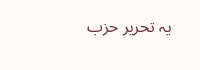یہ تحریر حزب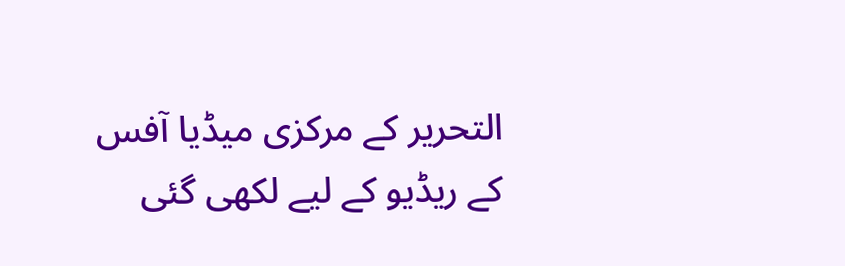التحریر کے مرکزی میڈیا آفس کے ریڈیو کے لیے لکھی گئی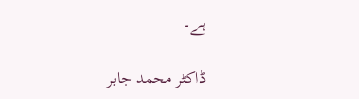ہے۔

ڈاکٹر محمد جابر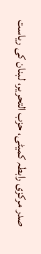صدر مرکزی رابطہ کمیٹی، حزب التحریر، لبنان کی ریاست